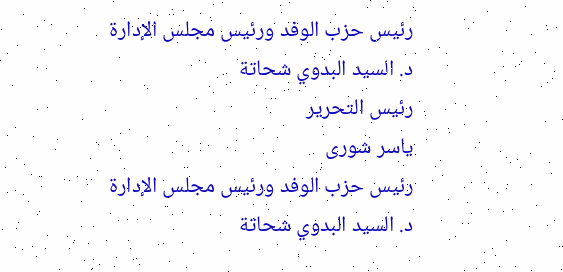رئيس حزب الوفد ورئيس مجلس الإدارة
د. السيد البدوي شحاتة
رئيس التحرير
ياسر شورى
رئيس حزب الوفد ورئيس مجلس الإدارة
د. السيد البدوي شحاتة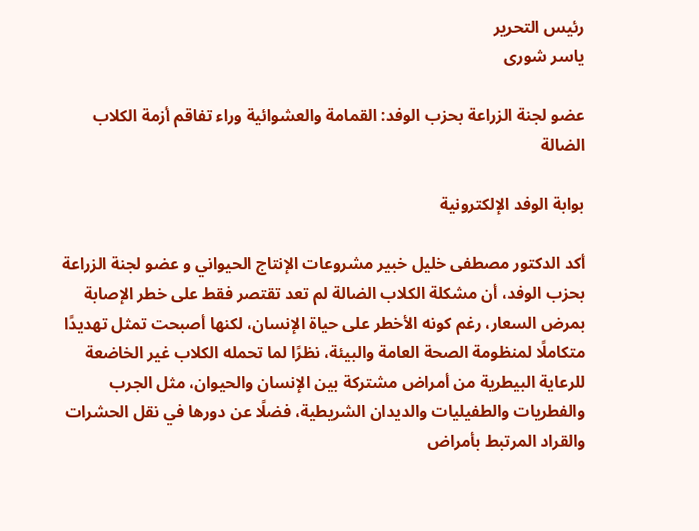رئيس التحرير
ياسر شورى

عضو لجنة الزراعة بحزب الوفد: القمامة والعشوائية وراء تفاقم أزمة الكلاب الضالة

بوابة الوفد الإلكترونية

أكد الدكتور مصطفى خليل خبير مشروعات الإنتاج الحيواني و عضو لجنة الزراعة بحزب الوفد، أن مشكلة الكلاب الضالة لم تعد تقتصر فقط على خطر الإصابة بمرض السعار، رغم كونه الأخطر على حياة الإنسان، لكنها أصبحت تمثل تهديدًا متكاملًا لمنظومة الصحة العامة والبيئة، نظرًا لما تحمله الكلاب غير الخاضعة للرعاية البيطرية من أمراض مشتركة بين الإنسان والحيوان، مثل الجرب والفطريات والطفيليات والديدان الشريطية، فضلًا عن دورها في نقل الحشرات والقراد المرتبط بأمراض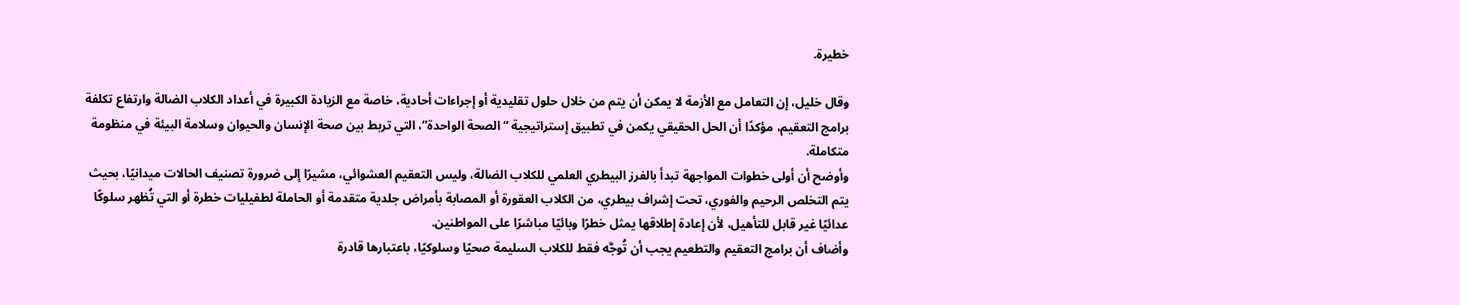خطيرة.

وقال خليل، إن التعامل مع الأزمة لا يمكن أن يتم من خلال حلول تقليدية أو إجراءات أحادية، خاصة مع الزيادة الكبيرة في أعداد الكلاب الضالة وارتفاع تكلفة برامج التعقيم، مؤكدًا أن الحل الحقيقي يكمن في تطبيق إستراتيجية “الصحة الواحدة”، التي تربط بين صحة الإنسان والحيوان وسلامة البيئة في منظومة متكاملة.
وأوضح أن أولى خطوات المواجهة تبدأ بالفرز البيطري العلمي للكلاب الضالة، وليس التعقيم العشوائي، مشيرًا إلى ضرورة تصنيف الحالات ميدانيًا، بحيث يتم التخلص الرحيم والفوري، تحت إشراف بيطري، من الكلاب العقورة أو المصابة بأمراض جلدية متقدمة أو الحاملة لطفيليات خطرة أو التي تُظهر سلوكًا عدائيًا غير قابل للتأهيل، لأن إعادة إطلاقها يمثل خطرًا وبائيًا مباشرًا على المواطنين.
وأضاف أن برامج التعقيم والتطعيم يجب أن تُوجَّه فقط للكلاب السليمة صحيًا وسلوكيًا، باعتبارها قادرة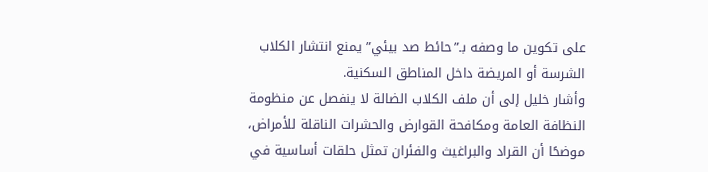على تكوين ما وصفه بـ”حائط صد بيئي” يمنع انتشار الكلاب الشرسة أو المريضة داخل المناطق السكنية.
وأشار خليل إلى أن ملف الكلاب الضالة لا ينفصل عن منظومة النظافة العامة ومكافحة القوارض والحشرات الناقلة للأمراض، موضحًا أن القراد والبراغيث والفئران تمثل حلقات أساسية في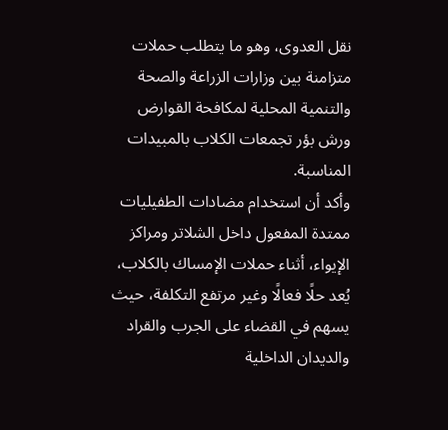نقل العدوى، وهو ما يتطلب حملات متزامنة بين وزارات الزراعة والصحة والتنمية المحلية لمكافحة القوارض ورش بؤر تجمعات الكلاب بالمبيدات المناسبة.
وأكد أن استخدام مضادات الطفيليات ممتدة المفعول داخل الشلاتر ومراكز الإيواء، أثناء حملات الإمساك بالكلاب، يُعد حلًا فعالًا وغير مرتفع التكلفة، حيث يسهم في القضاء على الجرب والقراد والديدان الداخلية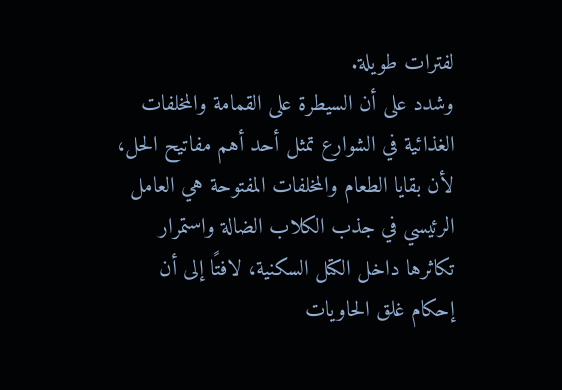لفترات طويلة.
وشدد على أن السيطرة على القمامة والمخلفات الغذائية في الشوارع تمثل أحد أهم مفاتيح الحل، لأن بقايا الطعام والمخلفات المفتوحة هي العامل الرئيسي في جذب الكلاب الضالة واستمرار تكاثرها داخل الكتل السكنية، لافتًا إلى أن إحكام غلق الحاويات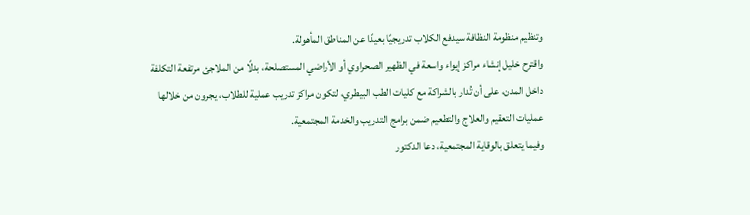وتنظيم منظومة النظافة سيدفع الكلاب تدريجيًا بعيدًا عن المناطق المأهولة.
واقترح خليل إنشاء مراكز إيواء واسعة في الظهير الصحراوي أو الأراضي المستصلحة، بدلًا من الملاجئ مرتفعة التكلفة داخل المدن، على أن تُدار بالشراكة مع كليات الطب البيطري، لتكون مراكز تدريب عملية للطلاب، يجرون من خلالها عمليات التعقيم والعلاج والتطعيم ضمن برامج التدريب والخدمة المجتمعية.
وفيما يتعلق بالوقاية المجتمعية، دعا الدكتور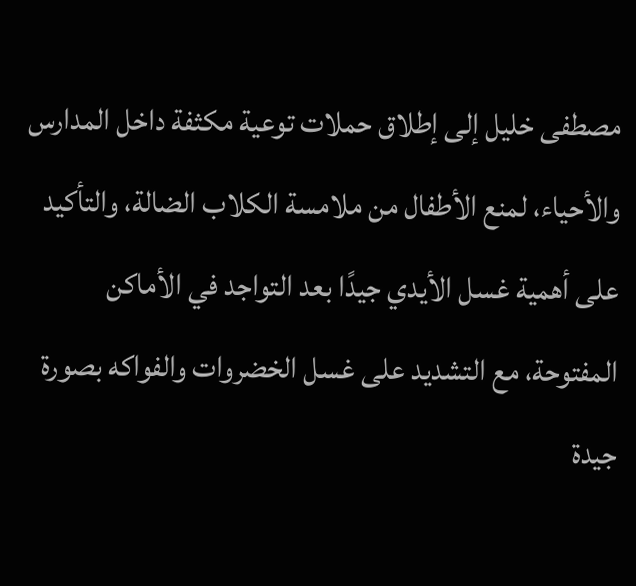مصطفى خليل إلى إطلاق حملات توعية مكثفة داخل المدارس والأحياء، لمنع الأطفال من ملامسة الكلاب الضالة، والتأكيد على أهمية غسل الأيدي جيدًا بعد التواجد في الأماكن المفتوحة، مع التشديد على غسل الخضروات والفواكه بصورة جيدة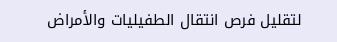لتقليل فرص انتقال الطفيليات والأمراض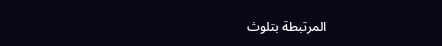المرتبطة بتلوث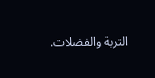التربة والفضلات.